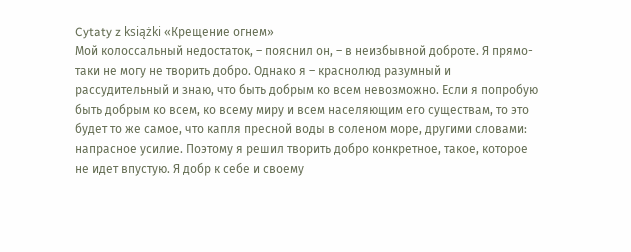Cytaty z książki «Крещение огнем»
Мой колоссальный недостаток, – пояснил он, – в неизбывной доброте. Я прямо-таки не могу не творить добро. Однако я – краснолюд разумный и рассудительный и знаю, что быть добрым ко всем невозможно. Если я попробую быть добрым ко всем, ко всему миру и всем населяющим его существам, то это будет то же самое, что капля пресной воды в соленом море, другими словами: напрасное усилие. Поэтому я решил творить добро конкретное, такое, которое не идет впустую. Я добр к себе и своему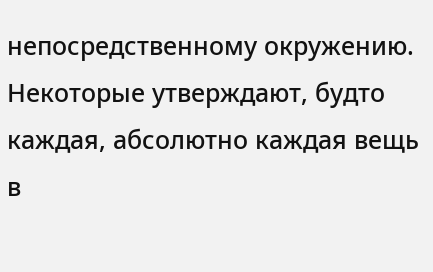непосредственному окружению.
Некоторые утверждают, будто каждая, абсолютно каждая вещь в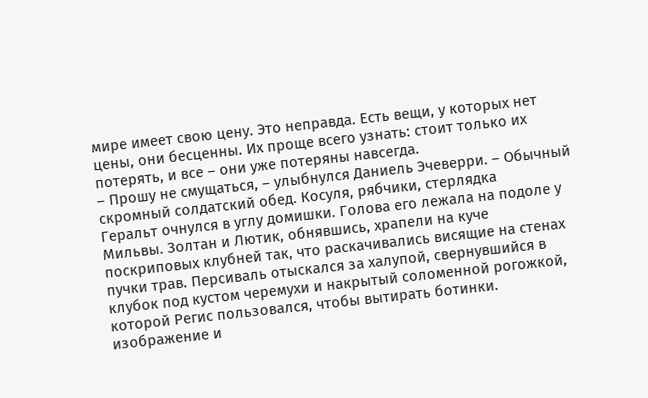мире имеет свою цену. Это неправда. Есть вещи, у которых нет цены, они бесценны. Их проще всего узнать: стоит только их потерять, и все – они уже потеряны навсегда.
– Прошу не смущаться, – улыбнулся Даниель Эчеверри. – Обычный скромный солдатский обед. Косуля, рябчики, стерлядка
Геральт очнулся в углу домишки. Голова его лежала на подоле у Мильвы. Золтан и Лютик, обнявшись, храпели на куче поскриповых клубней так, что раскачивались висящие на стенах пучки трав. Персиваль отыскался за халупой, свернувшийся в клубок под кустом черемухи и накрытый соломенной рогожкой, которой Регис пользовался, чтобы вытирать ботинки.
изображение и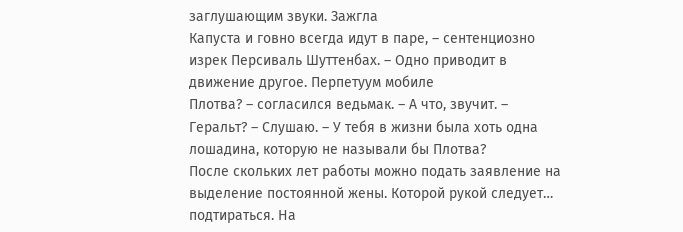заглушающим звуки. Зажгла
Капуста и говно всегда идут в паре, – сентенциозно изрек Персиваль Шуттенбах. – Одно приводит в движение другое. Перпетуум мобиле
Плотва? – согласился ведьмак. – А что, звучит. – Геральт? – Слушаю. – У тебя в жизни была хоть одна лошадина, которую не называли бы Плотва?
После скольких лет работы можно подать заявление на выделение постоянной жены. Которой рукой следует… подтираться. На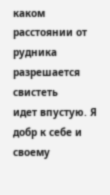каком расстоянии от рудника разрешается свистеть
идет впустую. Я добр к себе и своему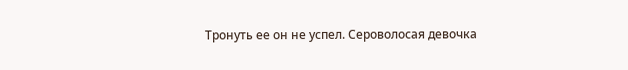Тронуть ее он не успел. Сероволосая девочка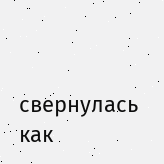свернулась как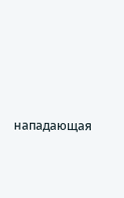нападающая